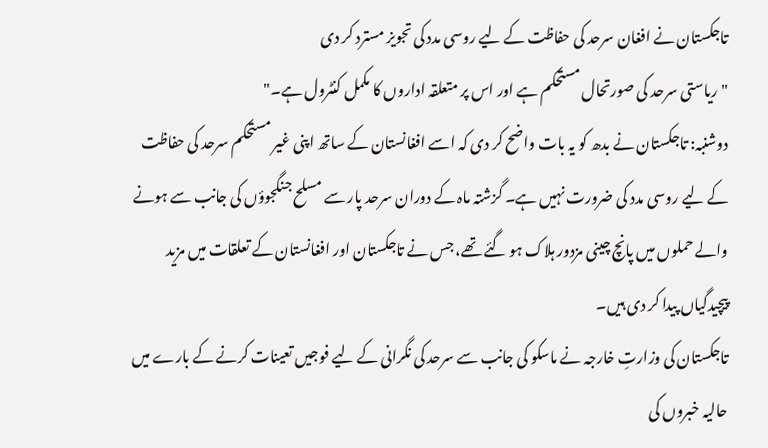تاجکستان نے افغان سرحد کی حفاظت کے لیے روسی مدد کی تجویز مسترد کر دی
"ریاستی سرحد کی صورتحال مستحکم ہے اور اس پر متعلقہ اداروں کا مکمل کنٹرول ہے۔"
دوشنبہ: تاجکستان نے بدھ کو یہ بات واضح کر دی کہ اسے افغانستان کے ساتھ اپنی غیر مستحکم سرحد کی حفاظت کے لیے روسی مدد کی ضرورت نہیں ہے۔ گزشتہ ماہ کے دوران سرحد پار سے مسلح جنگجوؤں کی جانب سے ہونے والے حملوں میں پانچ چینی مزدور ہلاک ہو گئے تھے، جس نے تاجکستان اور افغانستان کے تعلقات میں مزید پیچیدگیاں پیدا کر دی ہیں۔
تاجکستان کی وزارتِ خارجہ نے ماسکو کی جانب سے سرحد کی نگرانی کے لیے فوجیں تعینات کرنے کے بارے میں حالیہ خبروں کی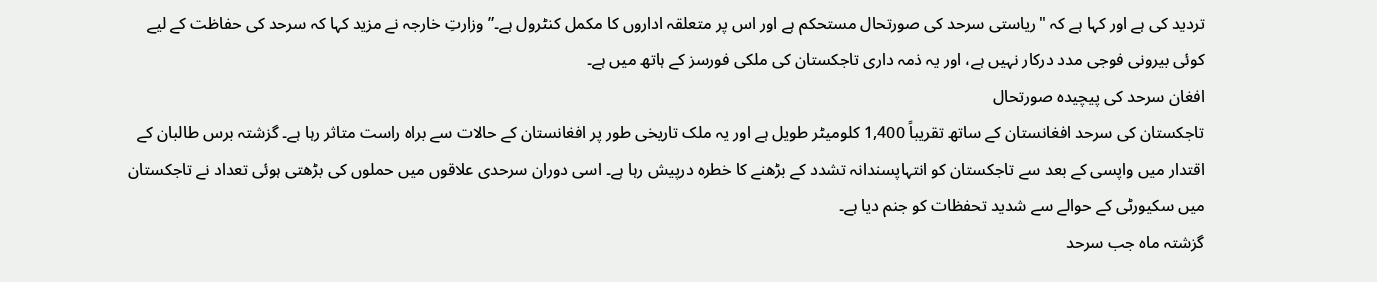تردید کی ہے اور کہا ہے کہ "ریاستی سرحد کی صورتحال مستحکم ہے اور اس پر متعلقہ اداروں کا مکمل کنٹرول ہے۔” وزارتِ خارجہ نے مزید کہا کہ سرحد کی حفاظت کے لیے کوئی بیرونی فوجی مدد درکار نہیں ہے، اور یہ ذمہ داری تاجکستان کی ملکی فورسز کے ہاتھ میں ہے۔
افغان سرحد کی پیچیدہ صورتحال
تاجکستان کی سرحد افغانستان کے ساتھ تقریباً 1,400 کلومیٹر طویل ہے اور یہ ملک تاریخی طور پر افغانستان کے حالات سے براہ راست متاثر رہا ہے۔ گزشتہ برس طالبان کے اقتدار میں واپسی کے بعد سے تاجکستان کو انتہاپسندانہ تشدد کے بڑھنے کا خطرہ درپیش رہا ہے۔ اسی دوران سرحدی علاقوں میں حملوں کی بڑھتی ہوئی تعداد نے تاجکستان میں سکیورٹی کے حوالے سے شدید تحفظات کو جنم دیا ہے۔
گزشتہ ماہ جب سرحد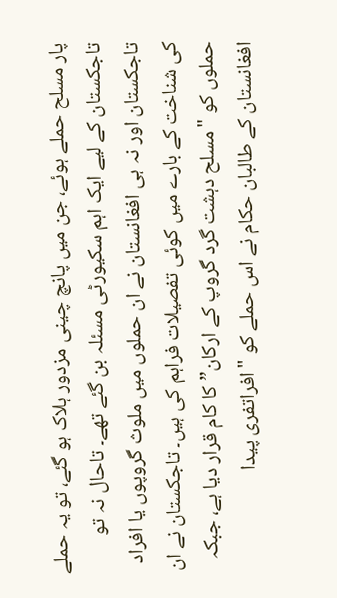پار مسلح حملے ہوئے، جن میں پانچ چینی مزدور ہلاک ہو گئے، تو یہ حملے تاجکستان کے لیے ایک اہم سکیورٹی مسئلہ بن گئے تھے۔ تاحال نہ تو تاجکستان اور نہ ہی افغانستان نے ان حملوں میں ملوث گروپوں یا افراد کی شناخت کے بارے میں کوئی تفصیلات فراہم کی ہیں۔ تاجکستان نے ان حملوں کو "مسلح دہشت گرد گروپ کے ارکان” کا کام قرار دیا ہے، جبکہ افغانستان کے طالبان حکام نے اس حملے کو "افراتفری پیدا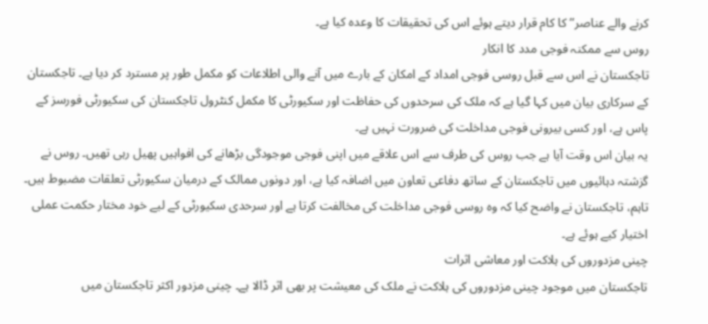کرنے والے عناصر” کا کام قرار دیتے ہوئے اس کی تحقیقات کا وعدہ کیا ہے۔
روس سے ممکنہ فوجی مدد کا انکار
تاجکستان نے اس سے قبل روسی فوجی امداد کے امکان کے بارے میں آنے والی اطلاعات کو مکمل طور پر مسترد کر دیا ہے۔ تاجکستان کے سرکاری بیان میں کہا گیا ہے کہ ملک کی سرحدوں کی حفاظت اور سکیورٹی کا مکمل کنٹرول تاجکستان کی سکیورٹی فورسز کے پاس ہے، اور کسی بیرونی فوجی مداخلت کی ضرورت نہیں ہے۔
یہ بیان اس وقت آیا ہے جب روس کی طرف سے اس علاقے میں اپنی فوجی موجودگی بڑھانے کی افواہیں پھیل رہی تھیں۔ روس نے گزشتہ دہائیوں میں تاجکستان کے ساتھ دفاعی تعاون میں اضافہ کیا ہے، اور دونوں ممالک کے درمیان سکیورٹی تعلقات مضبوط ہیں۔ تاہم، تاجکستان نے واضح کیا کہ وہ روسی فوجی مداخلت کی مخالفت کرتا ہے اور سرحدی سکیورٹی کے لیے خود مختار حکمت عملی اختیار کیے ہوئے ہے۔
چینی مزدوروں کی ہلاکت اور معاشی اثرات
تاجکستان میں موجود چینی مزدوروں کی ہلاکت نے ملک کی معیشت پر بھی اثر ڈالا ہے۔ چینی مزدور اکثر تاجکستان میں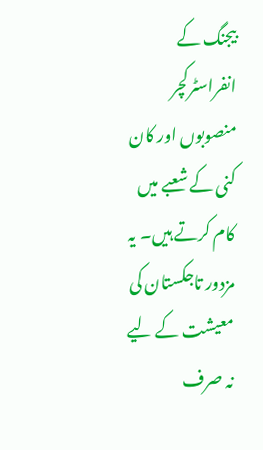بیجنگ کے انفراسٹرکچر منصوبوں اور کان کنی کے شعبے میں کام کرتے ہیں۔ یہ مزدور تاجکستان کی معیشت کے لیے نہ صرف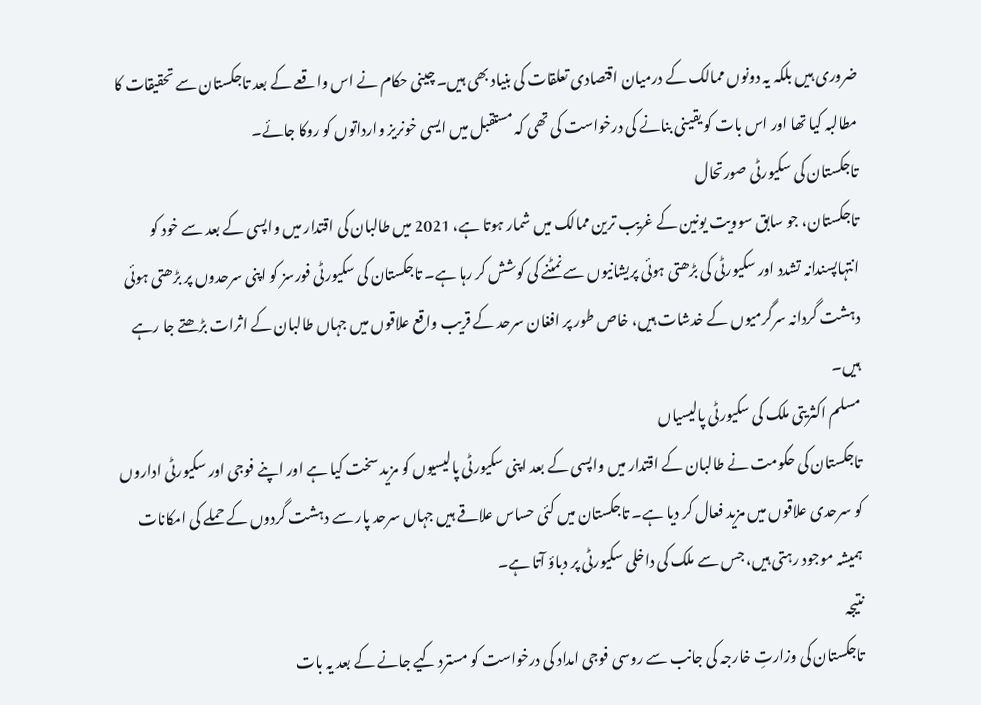ضروری ہیں بلکہ یہ دونوں ممالک کے درمیان اقتصادی تعلقات کی بنیاد بھی ہیں۔ چینی حکام نے اس واقعے کے بعد تاجکستان سے تحقیقات کا مطالبہ کیا تھا اور اس بات کو یقینی بنانے کی درخواست کی تھی کہ مستقبل میں ایسی خونریز وارداتوں کو روکا جائے۔
تاجکستان کی سکیورٹی صورتحال
تاجکستان، جو سابق سوویت یونین کے غریب ترین ممالک میں شمار ہوتا ہے، 2021 میں طالبان کی اقتدار میں واپسی کے بعد سے خود کو انتہاپسندانہ تشدد اور سکیورٹی کی بڑھتی ہوئی پریشانیوں سے نمٹنے کی کوشش کر رہا ہے۔ تاجکستان کی سکیورٹی فورسز کو اپنی سرحدوں پر بڑھتی ہوئی دہشت گردانہ سرگرمیوں کے خدشات ہیں، خاص طور پر افغان سرحد کے قریب واقع علاقوں میں جہاں طالبان کے اثرات بڑھتے جا رہے ہیں۔
مسلم اکثریتی ملک کی سکیورٹی پالیسیاں
تاجکستان کی حکومت نے طالبان کے اقتدار میں واپسی کے بعد اپنی سکیورٹی پالیسیوں کو مزید سخت کیا ہے اور اپنے فوجی اور سکیورٹی اداروں کو سرحدی علاقوں میں مزید فعال کر دیا ہے۔ تاجکستان میں کئی حساس علاقے ہیں جہاں سرحد پار سے دہشت گردوں کے حملے کی امکانات ہمیشہ موجود رہتی ہیں، جس سے ملک کی داخلی سکیورٹی پر دباؤ آتا ہے۔
نتیجہ
تاجکستان کی وزارتِ خارجہ کی جانب سے روسی فوجی امداد کی درخواست کو مسترد کیے جانے کے بعد یہ بات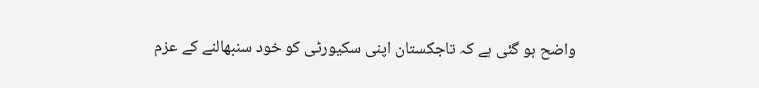واضح ہو گئی ہے کہ تاجکستان اپنی سکیورٹی کو خود سنبھالنے کے عزم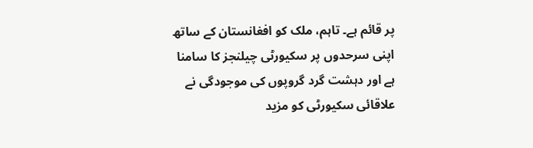پر قائم ہے۔ تاہم، ملک کو افغانستان کے ساتھ اپنی سرحدوں پر سکیورٹی چیلنجز کا سامنا ہے اور دہشت گرد گروپوں کی موجودگی نے علاقائی سکیورٹی کو مزید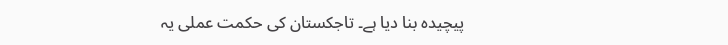پیچیدہ بنا دیا ہے۔ تاجکستان کی حکمت عملی یہ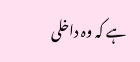ہے کہ وہ داخلی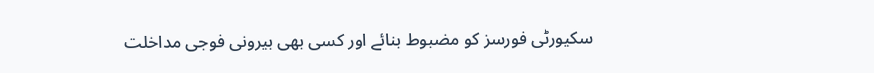سکیورٹی فورسز کو مضبوط بنائے اور کسی بھی بیرونی فوجی مداخلت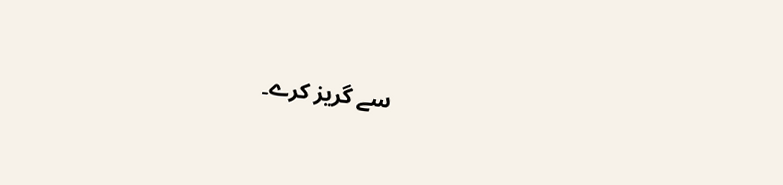سے گریز کرے۔